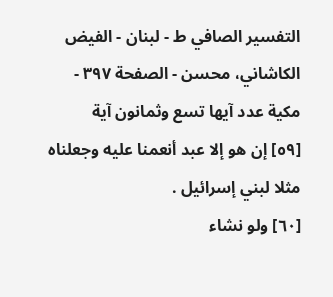التفسیر الصافي ط - لبنان - الفيض الكاشاني، محسن - الصفحة ٣٩٧ - مكية عدد آيها تسع وثمانون آية
[٥٩] إن هو إلا عبد أنعمنا عليه وجعلناه مثلا لبني إسرائيل .
[٦٠] ولو نشاء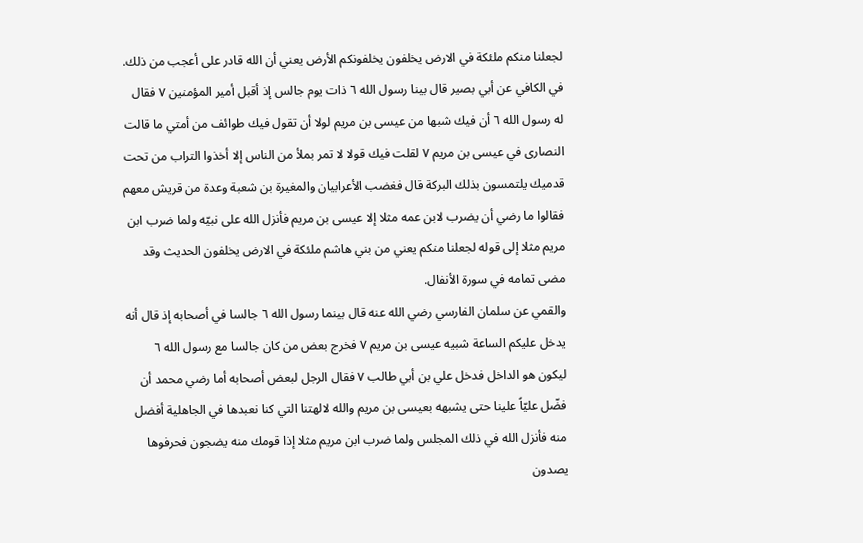لجعلنا منكم ملئكة في الارض يخلفون يخلفونكم الأرض يعني أن الله قادر على أعجب من ذلك.
في الكافي عن أبي بصير قال بينا رسول الله ٦ ذات يوم جالس إذ أقبل أمير المؤمنين ٧ فقال له رسول الله ٦ أن فيك شبها من عيسى بن مريم لولا أن تقول فيك طوائف من أمتي ما قالت النصارى في عيسى بن مريم ٧ لقلت فيك قولا لا تمر بملأ من الناس إلا أخذوا التراب من تحت قدميك يلتمسون بذلك البركة قال فغضب الأعرابيان والمغيرة بن شعبة وعدة من قريش معهم فقالوا ما رضي أن يضرب لابن عمه مثلا إلا عيسى بن مريم فأنزل الله على نبيّه ولما ضرب ابن مريم مثلا إلى قوله لجعلنا منكم يعني من بني هاشم ملئكة في الارض يخلفون الحديث وقد مضى تمامه في سورة الأنفال.
والقمي عن سلمان الفارسي رضي الله عنه قال بينما رسول الله ٦ جالسا في أصحابه إذ قال أنه يدخل عليكم الساعة شبيه عيسى بن مريم ٧ فخرج بعض من كان جالسا مع رسول الله ٦ ليكون هو الداخل فدخل علي بن أبي طالب ٧ فقال الرجل لبعض أصحابه أما رضي محمد أن فضّل عليّاً علينا حتى يشبهه بعيسى بن مريم والله لالهتنا التي كنا نعبدها في الجاهلية أفضل منه فأنزل الله في ذلك المجلس ولما ضرب ابن مريم مثلا إذا قومك منه يضجون فحرفوها يصدون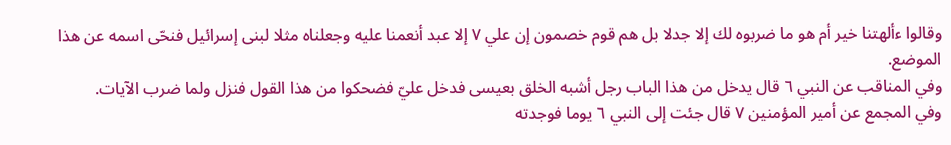وقالوا ءألهتنا خير أم هو ما ضربوه لك إلا جدلا بل هم قوم خصمون إن علي ٧ إلا عبد أنعمنا عليه وجعلناه مثلا لبنى إسرائيل فنحّى اسمه عن هذا الموضع.
وفي المناقب عن النبي ٦ قال يدخل من هذا الباب رجل أشبه الخلق بعيسى فدخل عليّ فضحكوا من هذا القول فنزل ولما ضرب الآيات.
وفي المجمع عن أمير المؤمنين ٧ قال جئت إلى النبي ٦ يوما فوجدته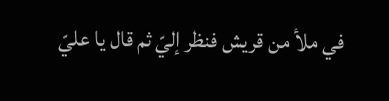في ملأ من قريش فنظر إليّ ثم قال يا عليّ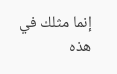إنما مثلك في هذه